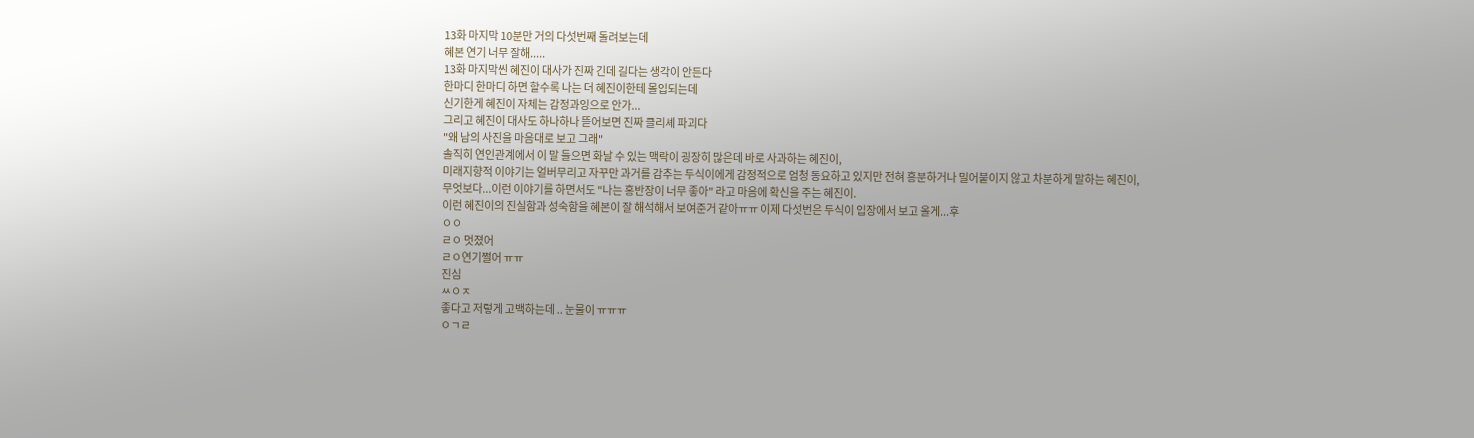13화 마지막 10분만 거의 다섯번째 돌려보는데
혜본 연기 너무 잘해.....
13화 마지막씬 혜진이 대사가 진짜 긴데 길다는 생각이 안든다
한마디 한마디 하면 할수록 나는 더 혜진이한테 몰입되는데
신기한게 혜진이 자체는 감정과잉으로 안가...
그리고 혜진이 대사도 하나하나 뜯어보면 진짜 클리셰 파괴다
"왜 남의 사진을 마음대로 보고 그래"
솔직히 연인관계에서 이 말 들으면 화날 수 있는 맥락이 굉장히 많은데 바로 사과하는 혜진이,
미래지향적 이야기는 얼버무리고 자꾸만 과거를 감추는 두식이에게 감정적으로 엄청 동요하고 있지만 전혀 흥분하거나 밀어붙이지 않고 차분하게 말하는 혜진이,
무엇보다...이런 이야기를 하면서도 "나는 홍반장이 너무 좋아" 라고 마음에 확신을 주는 혜진이.
이런 혜진이의 진실함과 성숙함을 혜본이 잘 해석해서 보여준거 같아ㅠㅠ 이제 다섯번은 두식이 입장에서 보고 올게...후
ㅇㅇ
ㄹㅇ 멋졌어
ㄹㅇ연기쩔어 ㅠㅠ
진심
ㅆㅇㅈ
좋다고 저렇게 고백하는데 .. 눈물이 ㅠㅠㅠ
ㅇㄱㄹ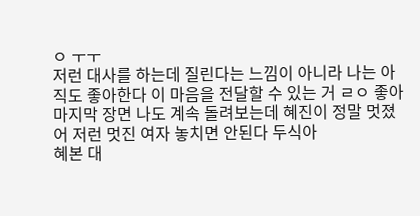ㅇ ㅜㅜ
저런 대사를 하는데 질린다는 느낌이 아니라 나는 아직도 좋아한다 이 마음을 전달할 수 있는 거 ㄹㅇ 좋아
마지막 장면 나도 계속 돌려보는데 혜진이 정말 멋졌어 저런 멋진 여자 놓치면 안된다 두식아
혜본 대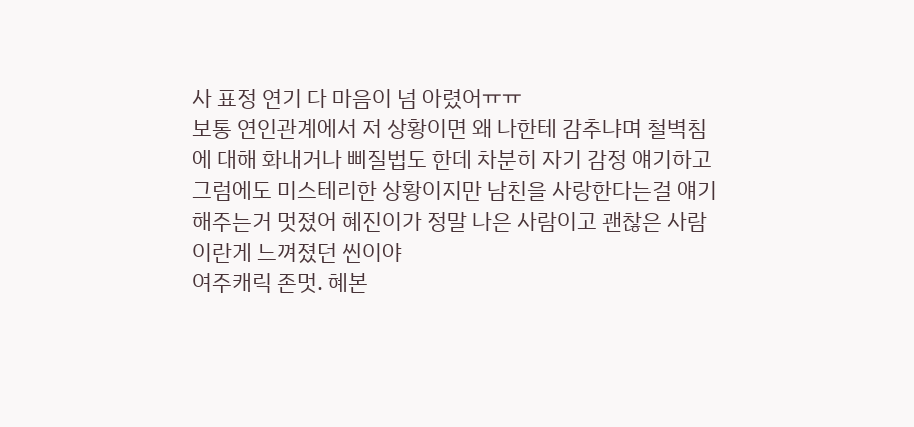사 표정 연기 다 마음이 넘 아렸어ㅠㅠ
보통 연인관계에서 저 상황이면 왜 나한테 감추냐며 철벽침에 대해 화내거나 삐질법도 한데 차분히 자기 감정 얘기하고 그럼에도 미스테리한 상황이지만 남친을 사랑한다는걸 얘기해주는거 멋졌어 혜진이가 정말 나은 사람이고 괜찮은 사람이란게 느껴졌던 씬이야
여주캐릭 존멋. 혜본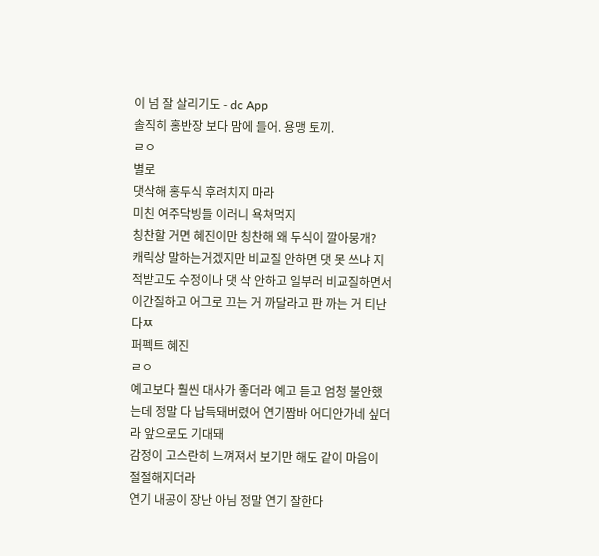이 넘 잘 살리기도 - dc App
솔직히 홍반장 보다 맘에 들어. 용맹 토끼.
ㄹㅇ
별로
댓삭해 홍두식 후려치지 마라
미친 여주닥빙들 이러니 욕쳐먹지
칭찬할 거면 혜진이만 칭찬해 왜 두식이 깔아뭉개?
캐릭상 말하는거겠지만 비교질 안하면 댓 못 쓰냐 지적받고도 수정이나 댓 삭 안하고 일부러 비교질하면서 이간질하고 어그로 끄는 거 까달라고 판 까는 거 티난다ㅉ
퍼펙트 혜진
ㄹㅇ
예고보다 훨씬 대사가 좋더라 예고 듣고 엄청 불안했는데 정말 다 납득돼버렸어 연기짬바 어디안가네 싶더라 앞으로도 기대돼
감정이 고스란히 느껴져서 보기만 해도 같이 마음이 절절해지더라
연기 내공이 장난 아님 정말 연기 잘한다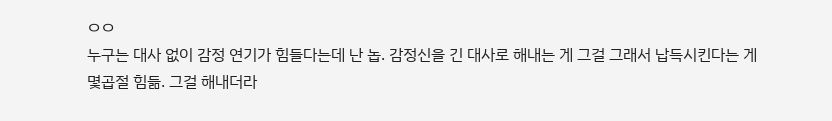ㅇㅇ
누구는 대사 없이 감정 연기가 힘들다는데 난 놉. 감정신을 긴 대사로 해내는 게 그걸 그래서 납득시킨다는 게 몇곱절 힘듦. 그걸 해내더라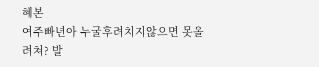혜본
여주빠년아 누굴후려치지않으면 못올려쳐? 발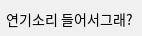연기소리 들어서그래?